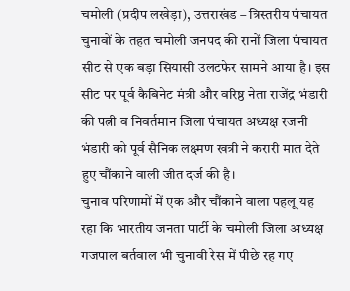चमोली (प्रदीप लखेड़ा), उत्तराखंड – त्रिस्तरीय पंचायत चुनावों के तहत चमोली जनपद की रानों जिला पंचायत सीट से एक बड़ा सियासी उलटफेर सामने आया है। इस सीट पर पूर्व कैबिनेट मंत्री और वरिष्ठ नेता राजेंद्र भंडारी की पत्नी व निवर्तमान जिला पंचायत अध्यक्ष रजनी भंडारी को पूर्व सैनिक लक्ष्मण खत्री ने करारी मात देते हुए चौंकाने वाली जीत दर्ज की है।
चुनाव परिणामों में एक और चौंकाने वाला पहलू यह रहा कि भारतीय जनता पार्टी के चमोली जिला अध्यक्ष गजपाल बर्तवाल भी चुनावी रेस में पीछे रह गए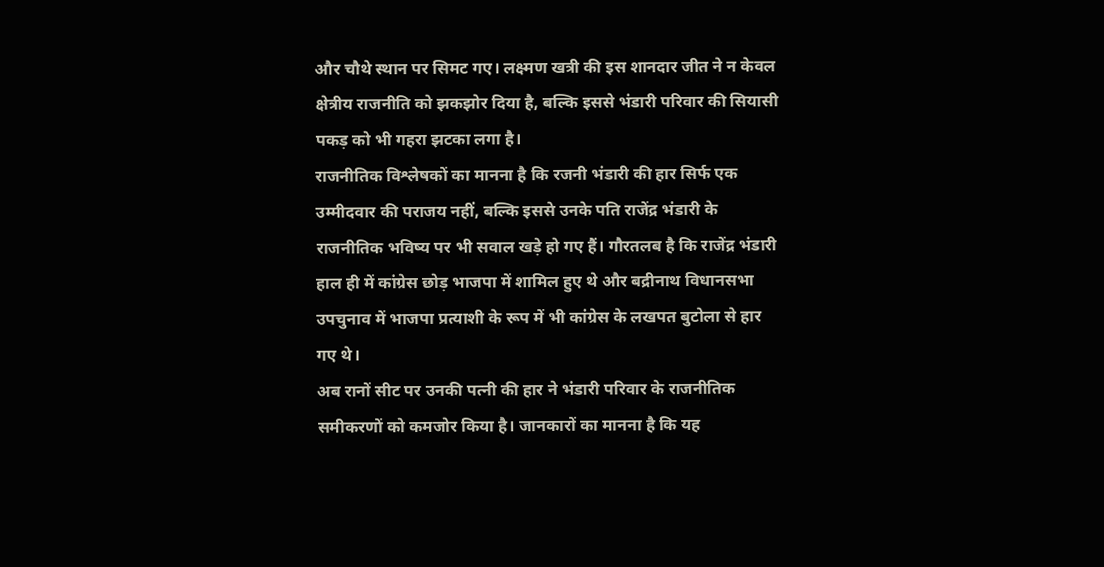और चौथे स्थान पर सिमट गए। लक्ष्मण खत्री की इस शानदार जीत ने न केवल क्षेत्रीय राजनीति को झकझोर दिया है, बल्कि इससे भंडारी परिवार की सियासी पकड़ को भी गहरा झटका लगा है।
राजनीतिक विश्लेषकों का मानना है कि रजनी भंडारी की हार सिर्फ एक उम्मीदवार की पराजय नहीं, बल्कि इससे उनके पति राजेंद्र भंडारी के राजनीतिक भविष्य पर भी सवाल खड़े हो गए हैं। गौरतलब है कि राजेंद्र भंडारी हाल ही में कांग्रेस छोड़ भाजपा में शामिल हुए थे और बद्रीनाथ विधानसभा उपचुनाव में भाजपा प्रत्याशी के रूप में भी कांग्रेस के लखपत बुटोला से हार गए थे।
अब रानों सीट पर उनकी पत्नी की हार ने भंडारी परिवार के राजनीतिक समीकरणों को कमजोर किया है। जानकारों का मानना है कि यह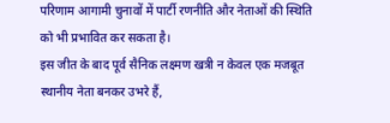परिणाम आगामी चुनावों में पार्टी रणनीति और नेताओं की स्थिति को भी प्रभावित कर सकता है।
इस जीत के बाद पूर्व सैनिक लक्ष्मण खत्री न केवल एक मजबूत स्थानीय नेता बनकर उभरे हैं,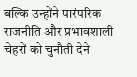बल्कि उन्होंने पारंपरिक राजनीति और प्रभावशाली चेहरों को चुनौती देने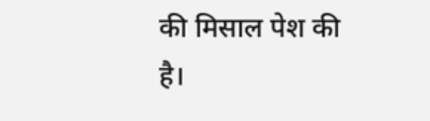की मिसाल पेश की है।